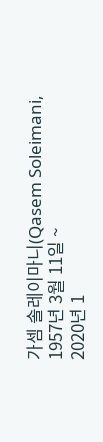가셈 솔레이마니(Qasem Soleimani,
1957년 3월 11일 ~
2020년 1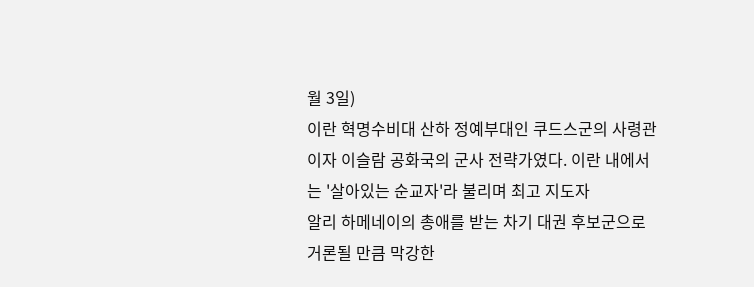월 3일)
이란 혁명수비대 산하 정예부대인 쿠드스군의 사령관이자 이슬람 공화국의 군사 전략가였다. 이란 내에서는 '살아있는 순교자'라 불리며 최고 지도자
알리 하메네이의 총애를 받는 차기 대권 후보군으로 거론될 만큼 막강한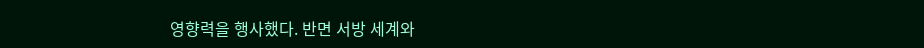영향력을 행사했다. 반면 서방 세계와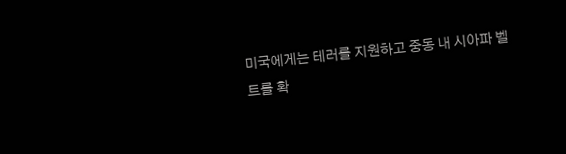미국에게는 테러를 지원하고 중동 내 시아파 벨트를 확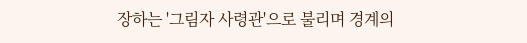장하는 '그림자 사령관'으로 불리며 경계의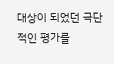대상이 되었던 극단적인 평가를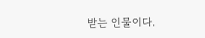받는 인물이다.